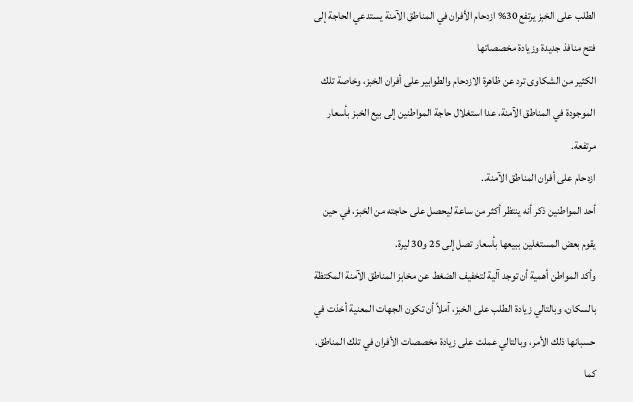الطلب على الخبز يرتفع 30% ازدحام الأفران في المناطق الآمنة يستدعي الحاجة إلى فتح منافذ جديدة وزيادة مخصصاتها
الكثير من الشكاوى ترد عن ظاهرة الازدحام والطوابير على أفران الخبز، وخاصة تلك الموجودة في المناطق الآمنة، عدا استغلال حاجة المواطنين إلى بيع الخبز بأسعار مرتفعة.
ازدحام على أفران المناطق الآمنة..
أحد المواطنين ذكر أنه ينتظر أكثر من ساعة ليحصل على حاجته من الخبز، في حين يقوم بعض المستغلين ببيعها بأسعار تصل إلى 25 و30 ليرة.
وأكد المواطن أهمية أن توجد آلية لتخفيف الضغط عن مخابز المناطق الآمنة المكتظة بالسكان، وبالتالي زيادة الطلب على الخبز، آملاً أن تكون الجهات المعنية أخذت في حسبانها ذلك الأمر، وبالتالي عملت على زيادة مخصصات الأفران في تلك المناطق. كما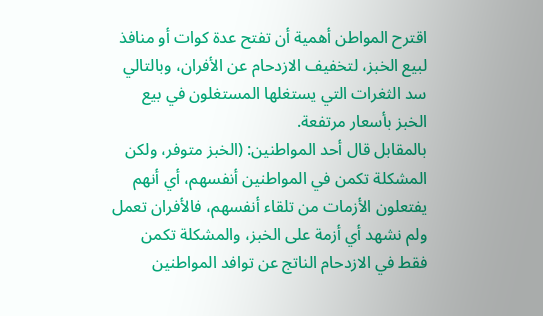اقترح المواطن أهمية أن تفتح عدة كوات أو منافذ لبيع الخبز، لتخفيف الازدحام عن الأفران، وبالتالي سد الثغرات التي يستغلها المستغلون في بيع الخبز بأسعار مرتفعة.
بالمقابل قال أحد المواطنين: (الخبز متوفر، ولكن المشكلة تكمن في المواطنين أنفسهم، أي أنهم يفتعلون الأزمات من تلقاء أنفسهم، فالأفران تعمل ولم نشهد أي أزمة على الخبز، والمشكلة تكمن فقط في الازدحام الناتج عن توافد المواطنين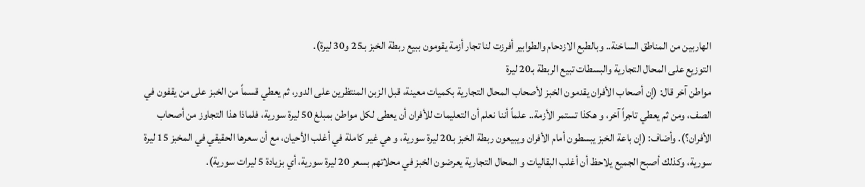الهاربين من المناطق الساخنة.. وبالطبع الازدحام والطوابير أفرزت لنا تجار أزمة يقومون ببيع ربطة الخبز بـ25 و30 ليرة).
التوزيع على المحال التجارية والبسطات تبيع الربطة بـ20 ليرة
مواطن آخر قال: (إن أصحاب الأفران يقدمون الخبز لأصحاب المحال التجارية بكميات معينة، قبل الزبن المنتظرين على الدور، ثم يعطي قسماً من الخبز على من يقفون في الصف، ومن ثم يعطي تاجراً آخر، و هكذا تستمر الأزمة.. علماً أننا نعلم أن التعليمات للأفران أن يعطى لكل مواطن بمبلغ 50 ليرة سورية، فلماذا هذا التجاوز من أصحاب الأفران؟). وأضاف: (إن باعة الخبز يبسطون أمام الأفران ويبيعون ربطة الخبز بـ20 ليرة سورية، و هي غير كاملة في أغلب الأحيان، مع أن سعرها الحقيقي في المخبز 15 ليرة سورية، وكذلك أصبح الجميع يلاحظ أن أغلب البقاليات و المحال التجارية يعرضون الخبز في محلاتهم بسعر 20 ليرة سورية، أي بزيادة 5 ليرات سورية).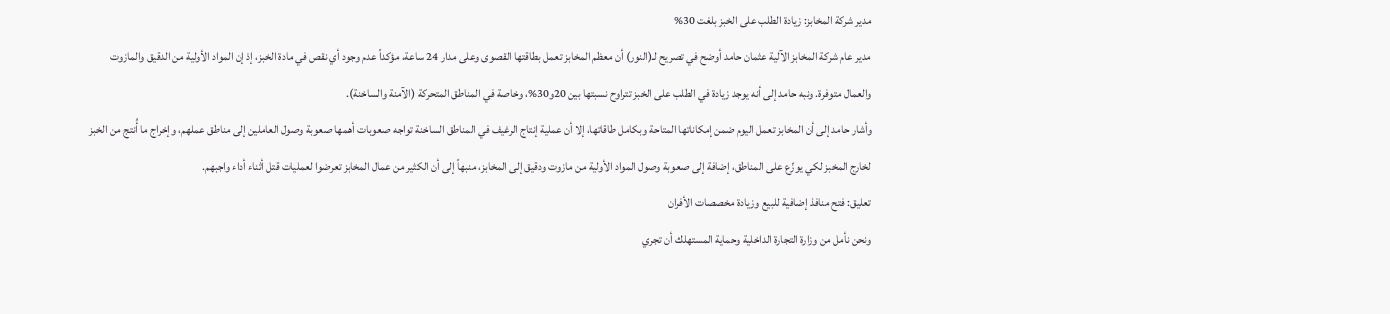مدير شركة المخابز: زيادة الطلب على الخبز بلغت 30%
مدير عام شركة المخابز الآلية عثمان حامد أوضح في تصريح لـ(النور) أن معظم المخابز تعمل بطاقتها القصوى وعلى مدار 24 ساعة، مؤكداً عدم وجود أي نقص في مادة الخبز، إذ إن المواد الأولية من الدقيق والمازوت والعمال متوفرة. ونبه حامد إلى أنه يوجد زيادة في الطلب على الخبز تتراوح نسبتها بين 20و30%، وخاصة في المناطق المتحركة (الآمنة والساخنة).
وأشار حامد إلى أن المخابز تعمل اليوم ضمن إمكاناتها المتاحة وبكامل طاقاتها، إلا أن عملية إنتاج الرغيف في المناطق الساخنة تواجه صعوبات أهمها صعوبة وصول العاملين إلى مناطق عملهم، وإخراج ما أُنتج من الخبز لخارج المخبز لكي يوزّع على المناطق، إضافة إلى صعوبة وصول المواد الأولية من مازوت ودقيق إلى المخابز، منبهاً إلى أن الكثير من عمال المخابز تعرضوا لعمليات قتل أثناء أداء واجبهم.
تعليق: فتح منافذ إضافية للبيع وزيادة مخصصات الأفران
ونحن نأمل من وزارة التجارة الداخلية وحماية المستهلك أن تجري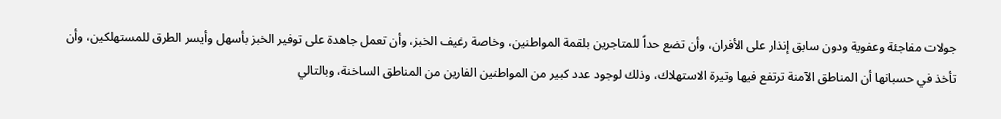جولات مفاجئة وعفوية ودون سابق إنذار على الأفران، وأن تضع حداً للمتاجرين بلقمة المواطنين، وخاصة رغيف الخبز، وأن تعمل جاهدة على توفير الخبز بأسهل وأيسر الطرق للمستهلكين، وأن تأخذ في حسبانها أن المناطق الآمنة ترتفع فيها وتيرة الاستهلاك، وذلك لوجود عدد كبير من المواطنين الفارين من المناطق الساخنة، وبالتالي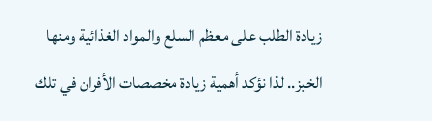زيادة الطلب على معظم السلع والمواد الغذائية ومنها الخبز.. لذا نؤكد أهمية زيادة مخصصات الأفران في تلك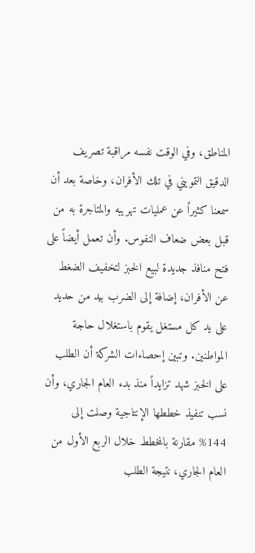المناطق، وفي الوقت نفسه مراقبة تصريف الدقيق التمويني في تلك الأفران، وخاصة بعد أن سمعنا كثيراً عن عمليات تهريبه والمتاجرة به من قبل بعض ضعاف النفوس. وأن تعمل أيضاً على فتح منافذ جديدة لبيع الخبز لتخفيف الضغط عن الأفران، إضافة إلى الضرب بيد من حديد على يد كل مستغل يقوم باستغلال حاجة المواطنين. وتبين إحصاءات الشركة أن الطلب على الخبز شهد تزايداً منذ بدء العام الجاري، وأن نسب تنفيذ خططها الإنتاجية وصلت إلى 144% مقارنة بالمخطط خلال الربع الأول من العام الجاري، نتيجة الطلب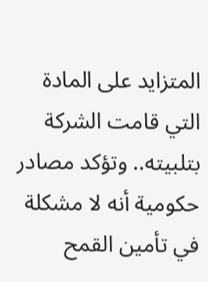المتزايد على المادة التي قامت الشركة بتلبيته.. وتؤكد مصادر حكومية أنه لا مشكلة في تأمين القمح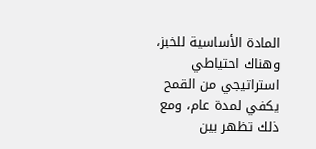المادة الأساسية للخبز، وهناك احتياطي استراتيجي من القمح يكفي لمدة عام، ومع ذلك تظهر بين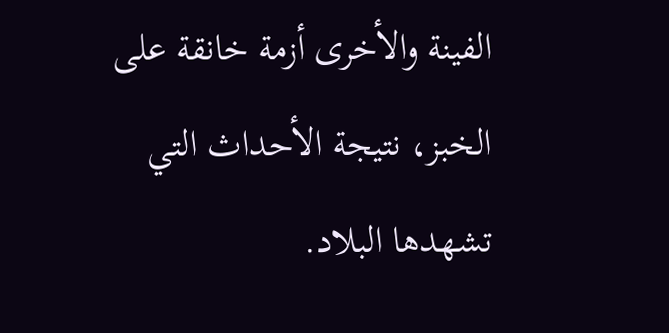الفينة والأخرى أزمة خانقة على الخبز، نتيجة الأحداث التي تشهدها البلاد.